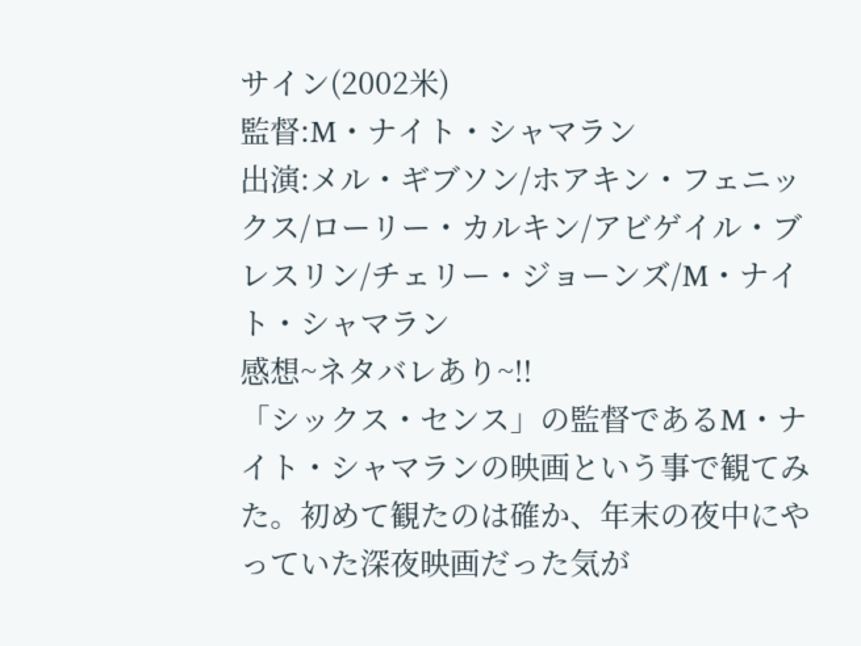サイン(2002米)
監督:M・ナイト・シャマラン
出演:メル・ギブソン/ホアキン・フェニックス/ローリー・カルキン/アビゲイル・ブレスリン/チェリー・ジョーンズ/M・ナイト・シャマラン
感想~ネタバレあり~!!
「シックス・センス」の監督であるM・ナイト・シャマランの映画という事で観てみた。初めて観たのは確か、年末の夜中にやっていた深夜映画だった気が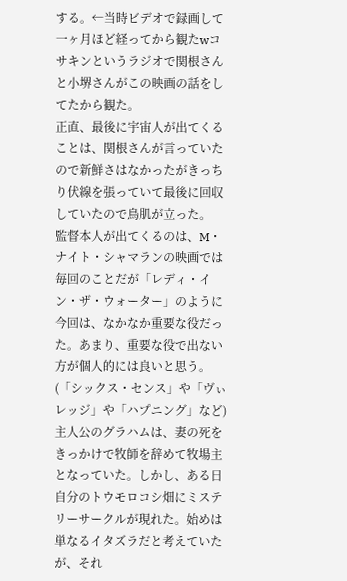する。←当時ビデオで録画して一ヶ月ほど経ってから観たwコサキンというラジオで関根さんと小堺さんがこの映画の話をしてたから観た。
正直、最後に宇宙人が出てくることは、関根さんが言っていたので新鮮さはなかったがきっちり伏線を張っていて最後に回収していたので鳥肌が立った。
監督本人が出てくるのは、M・ナイト・シャマランの映画では毎回のことだが「レディ・イン・ザ・ウォーター」のように今回は、なかなか重要な役だった。あまり、重要な役で出ない方が個人的には良いと思う。(「シックス・センス」や「ヴぃレッジ」や「ハプニング」など)
主人公のグラハムは、妻の死をきっかけで牧師を辞めて牧場主となっていた。しかし、ある日自分のトウモロコシ畑にミステリーサークルが現れた。始めは単なるイタズラだと考えていたが、それ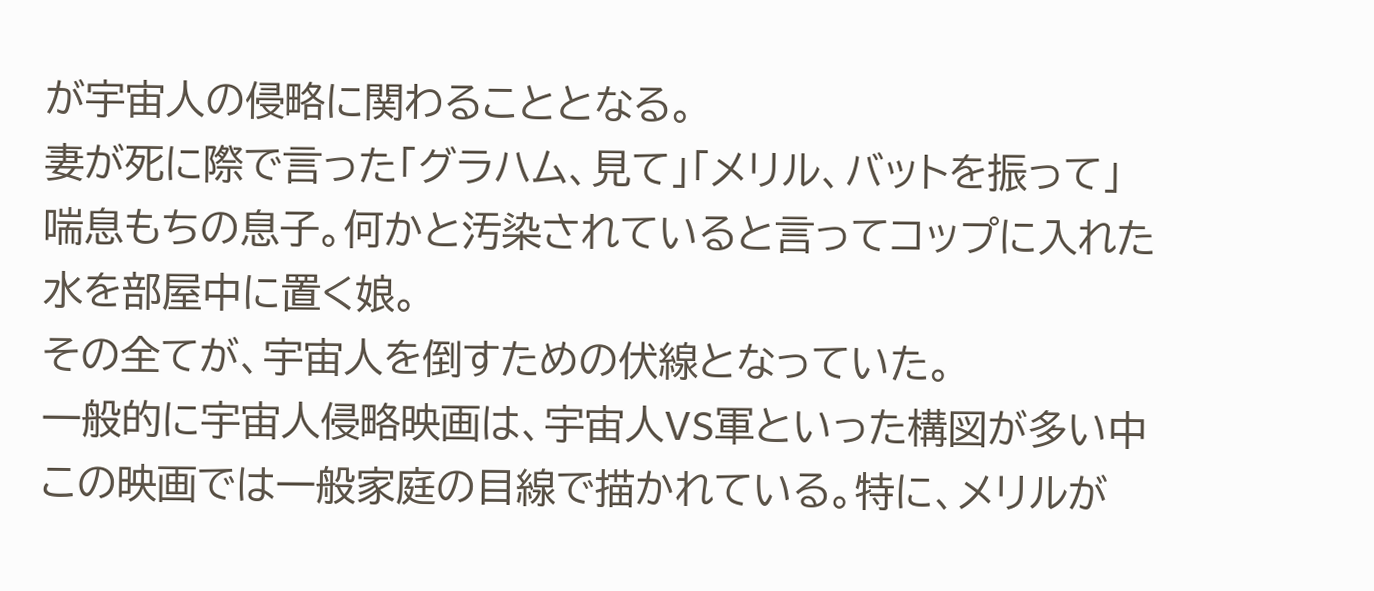が宇宙人の侵略に関わることとなる。
妻が死に際で言った「グラハム、見て」「メリル、バットを振って」
喘息もちの息子。何かと汚染されていると言ってコップに入れた水を部屋中に置く娘。
その全てが、宇宙人を倒すための伏線となっていた。
一般的に宇宙人侵略映画は、宇宙人VS軍といった構図が多い中この映画では一般家庭の目線で描かれている。特に、メリルが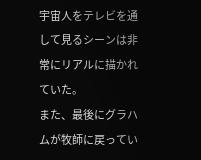宇宙人をテレビを通して見るシーンは非常にリアルに描かれていた。
また、最後にグラハムが牧師に戻ってい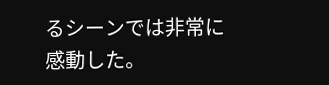るシーンでは非常に感動した。